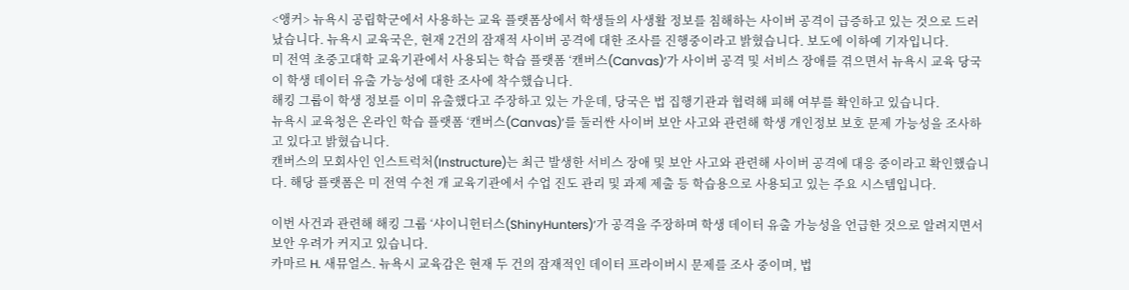<앵커> 뉴욕시 공립학군에서 사용하는 교육 플랫폼상에서 학생들의 사생활 정보를 침해하는 사이버 공격이 급증하고 있는 것으로 드러났습니다. 뉴욕시 교육국은, 현재 2건의 잠재적 사이버 공격에 대한 조사를 진행중이라고 밝혔습니다. 보도에 이하예 기자입니다.
미 전역 초중고대학 교육기관에서 사용되는 학습 플랫폼 ‘캔버스(Canvas)’가 사이버 공격 및 서비스 장애를 겪으면서 뉴욕시 교육 당국이 학생 데이터 유출 가능성에 대한 조사에 착수했습니다.
해킹 그룹이 학생 정보를 이미 유출했다고 주장하고 있는 가운데, 당국은 법 집행기관과 협력해 피해 여부를 확인하고 있습니다.
뉴욕시 교육청은 온라인 학습 플랫폼 ‘캔버스(Canvas)’를 둘러싼 사이버 보안 사고와 관련해 학생 개인정보 보호 문제 가능성을 조사하고 있다고 밝혔습니다.
캔버스의 모회사인 인스트럭처(Instructure)는 최근 발생한 서비스 장애 및 보안 사고와 관련해 사이버 공격에 대응 중이라고 확인했습니다. 해당 플랫폼은 미 전역 수천 개 교육기관에서 수업 진도 관리 및 과제 제출 등 학습용으로 사용되고 있는 주요 시스템입니다.

이번 사건과 관련해 해킹 그룹 ‘샤이니헌터스(ShinyHunters)’가 공격을 주장하며 학생 데이터 유출 가능성을 언급한 것으로 알려지면서 보안 우려가 커지고 있습니다.
카마르 H. 새뮤얼스. 뉴욕시 교육감은 현재 두 건의 잠재적인 데이터 프라이버시 문제를 조사 중이며, 법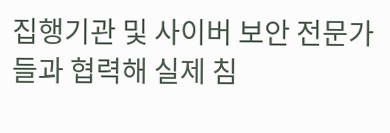집행기관 및 사이버 보안 전문가들과 협력해 실제 침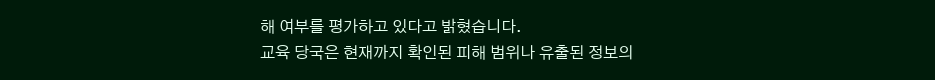해 여부를 평가하고 있다고 밝혔습니다.
교육 당국은 현재까지 확인된 피해 범위나 유출된 정보의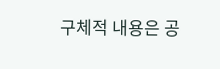구체적 내용은 공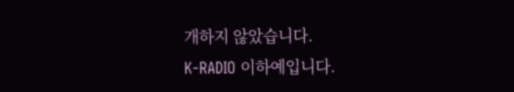개하지 않았습니다.
K-RADIO 이하예입니다.